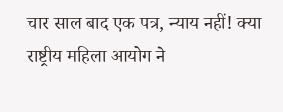चार साल बाद एक पत्र, न्याय नहीं! क्या राष्ट्रीय महिला आयोग ने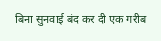बिना सुनवाई बंद कर दी एक गरीब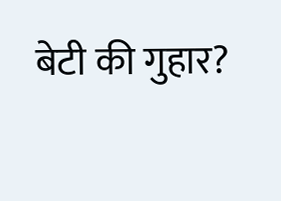बेटी की गुहार?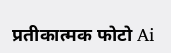प्रतीकात्मक फोटो Ai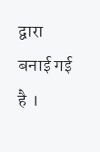द्वारा बनाई गई है ।